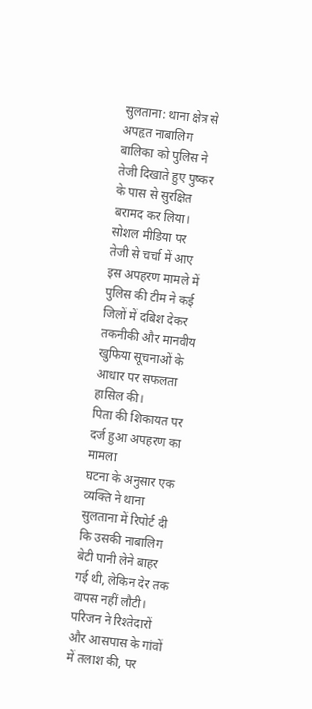सुलताना: थाना क्षेत्र से अपहृत नाबालिग बालिका को पुलिस ने तेजी दिखाते हुए पुष्कर के पास से सुरक्षित बरामद कर लिया। सोशल मीडिया पर तेजी से चर्चा में आए इस अपहरण मामले में पुलिस की टीम ने कई जिलों में दबिश देकर तकनीकी और मानवीय खुफिया सूचनाओं के आधार पर सफलता हासिल की।
पिता की शिकायत पर दर्ज हुआ अपहरण का मामला
घटना के अनुसार एक व्यक्ति ने थाना सुलताना में रिपोर्ट दी कि उसकी नाबालिग बेटी पानी लेने बाहर गई थी, लेकिन देर तक वापस नहीं लौटी। परिजन ने रिश्तेदारों और आसपास के गांवों में तलाश की, पर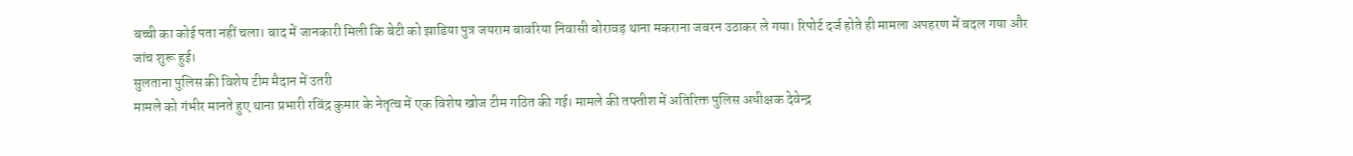बच्ची का कोई पता नहीं चला। बाद में जानकारी मिली कि बेटी को झाडिया पुत्र जयराम बावरिया निवासी बोरावड़ थाना मकराना जबरन उठाकर ले गया। रिपोर्ट दर्ज होते ही मामला अपहरण में बदल गया और जांच शुरू हुई।
सुलताना पुलिस की विशेष टीम मैदान में उतरी
मामले को गंभीर मानते हुए थाना प्रभारी रविंद्र कुमार के नेतृत्व में एक विशेष खोज टीम गठित की गई। मामले की तफ्तीश में अतिरिक्त पुलिस अधीक्षक देवेन्द्र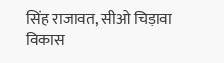सिंह राजावत, सीओ चिड़ावा विकास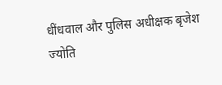धींधवाल और पुलिस अधीक्षक बृजेश ज्योति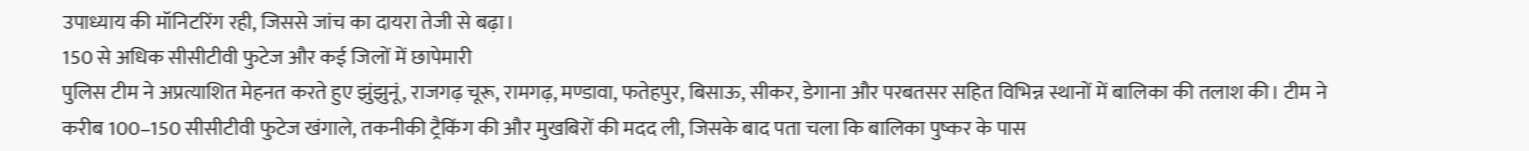उपाध्याय की मॉनिटरिंग रही, जिससे जांच का दायरा तेजी से बढ़ा।
150 से अधिक सीसीटीवी फुटेज और कई जिलों में छापेमारी
पुलिस टीम ने अप्रत्याशित मेहनत करते हुए झुंझुनूं, राजगढ़ चूरू, रामगढ़, मण्डावा, फतेहपुर, बिसाऊ, सीकर, डेगाना और परबतसर सहित विभिन्न स्थानों में बालिका की तलाश की। टीम ने करीब 100–150 सीसीटीवी फुटेज खंगाले, तकनीकी ट्रैकिंग की और मुखबिरों की मदद ली, जिसके बाद पता चला कि बालिका पुष्कर के पास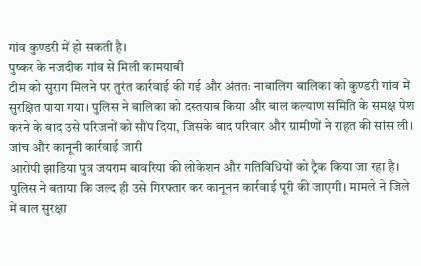गांव कुण्डरी में हो सकती है।
पुष्कर के नजदीक गांव से मिली कामयाबी
टीम को सुराग मिलने पर तुरंत कार्रवाई की गई और अंततः नाबालिग बालिका को कुण्डरी गांव में सुरक्षित पाया गया। पुलिस ने बालिका को दस्तयाब किया और बाल कल्याण समिति के समक्ष पेश करने के बाद उसे परिजनों को सौंप दिया, जिसके बाद परिवार और ग्रामीणों ने राहत की सांस ली।
जांच और कानूनी कार्रवाई जारी
आरोपी झाडिया पुत्र जयराम बावरिया की लोकेशन और गतिविधियों को ट्रैक किया जा रहा है। पुलिस ने बताया कि जल्द ही उसे गिरफ्तार कर कानूनन कार्रवाई पूरी की जाएगी। मामले ने जिले में बाल सुरक्षा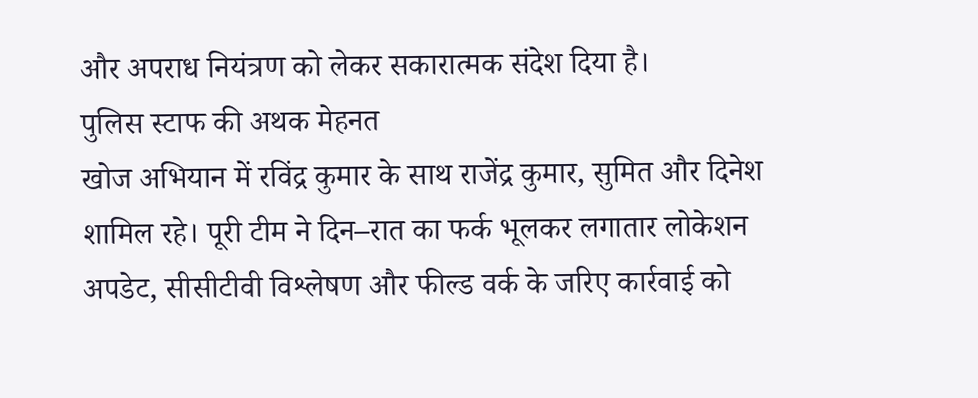और अपराध नियंत्रण को लेकर सकारात्मक संदेश दिया है।
पुलिस स्टाफ की अथक मेहनत
खोज अभियान में रविंद्र कुमार के साथ राजेंद्र कुमार, सुमित और दिनेश शामिल रहे। पूरी टीम ने दिन–रात का फर्क भूलकर लगातार लोकेशन अपडेट, सीसीटीवी विश्लेषण और फील्ड वर्क के जरिए कार्रवाई को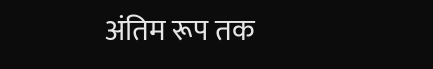अंतिम रूप तक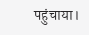पहुंचाया।